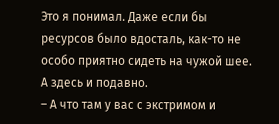Это я понимал. Даже если бы ресурсов было вдосталь, как-то не особо приятно сидеть на чужой шее. А здесь и подавно.
– А что там у вас с экстримом и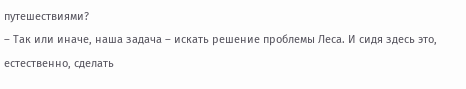путешествиями?
– Так или иначе, наша задача – искать решение проблемы Леса. И сидя здесь это, естественно, сделать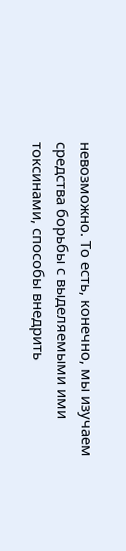невозможно. То есть, конечно, мы изучаем средства борьбы с выделяемыми ими токсинами, способы внедрить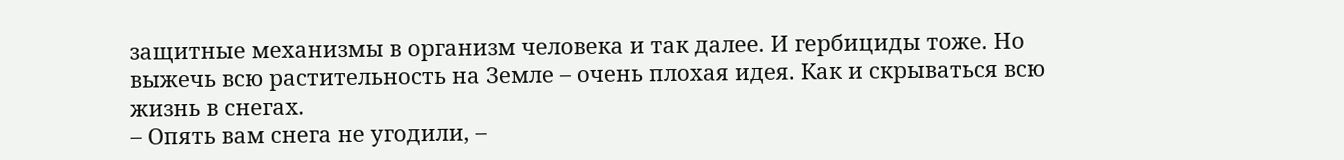защитные механизмы в организм человека и так далее. И гербициды тоже. Но выжечь всю растительность на Земле – очень плохая идея. Как и скрываться всю жизнь в снегах.
– Опять вам снега не угодили, –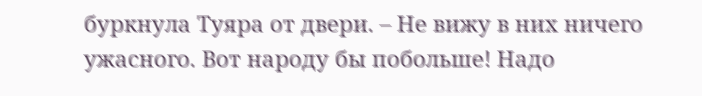буркнула Туяра от двери. – Не вижу в них ничего ужасного. Вот народу бы побольше! Надо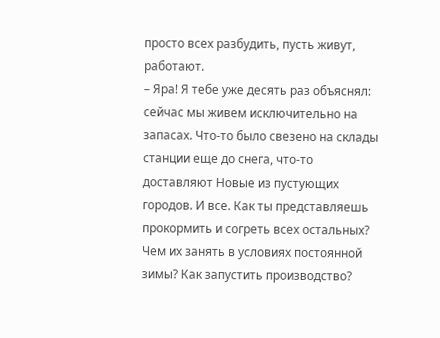просто всех разбудить, пусть живут, работают.
– Яра! Я тебе уже десять раз объяснял: сейчас мы живем исключительно на запасах. Что-то было свезено на склады станции еще до снега, что-то доставляют Новые из пустующих городов. И все. Как ты представляешь прокормить и согреть всех остальных? Чем их занять в условиях постоянной зимы? Как запустить производство?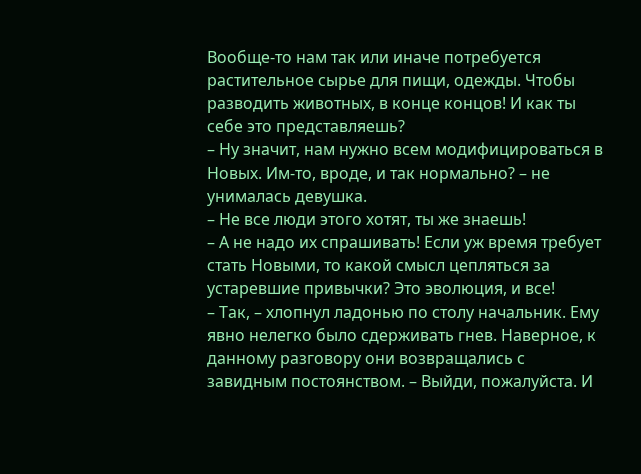Вообще-то нам так или иначе потребуется растительное сырье для пищи, одежды. Чтобы разводить животных, в конце концов! И как ты себе это представляешь?
– Ну значит, нам нужно всем модифицироваться в Новых. Им-то, вроде, и так нормально? – не унималась девушка.
– Не все люди этого хотят, ты же знаешь!
– А не надо их спрашивать! Если уж время требует стать Новыми, то какой смысл цепляться за устаревшие привычки? Это эволюция, и все!
– Так, – хлопнул ладонью по столу начальник. Ему явно нелегко было сдерживать гнев. Наверное, к данному разговору они возвращались с завидным постоянством. – Выйди, пожалуйста. И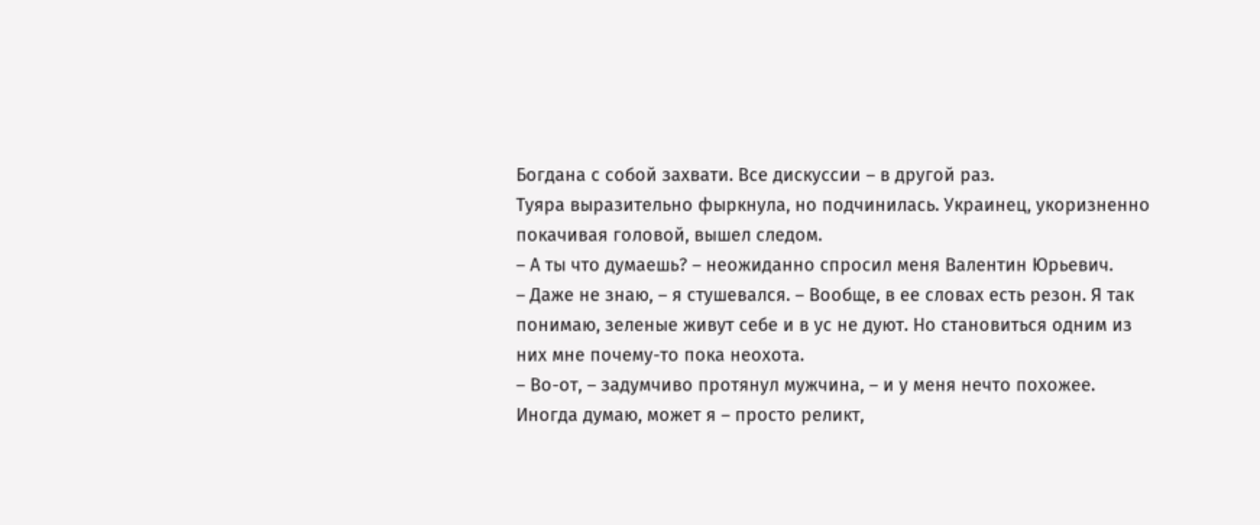Богдана с собой захвати. Все дискуссии – в другой раз.
Туяра выразительно фыркнула, но подчинилась. Украинец, укоризненно покачивая головой, вышел следом.
– А ты что думаешь? – неожиданно спросил меня Валентин Юрьевич.
– Даже не знаю, – я стушевался. – Вообще, в ее словах есть резон. Я так понимаю, зеленые живут себе и в ус не дуют. Но становиться одним из них мне почему-то пока неохота.
– Во-от, – задумчиво протянул мужчина, – и у меня нечто похожее. Иногда думаю, может я – просто реликт,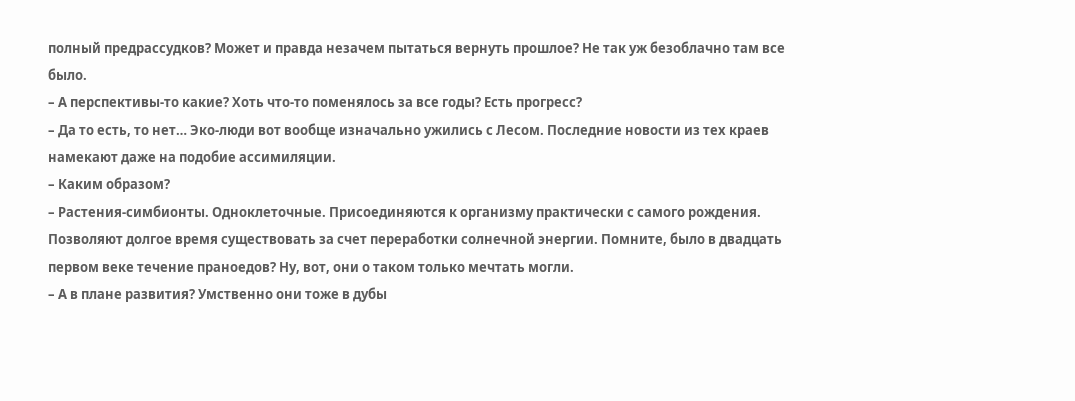полный предрассудков? Может и правда незачем пытаться вернуть прошлое? Не так уж безоблачно там все было.
– А перспективы-то какие? Хоть что-то поменялось за все годы? Есть прогресс?
– Да то есть, то нет… Эко-люди вот вообще изначально ужились с Лесом. Последние новости из тех краев намекают даже на подобие ассимиляции.
– Каким образом?
– Растения-симбионты. Одноклеточные. Присоединяются к организму практически с самого рождения. Позволяют долгое время существовать за счет переработки солнечной энергии. Помните, было в двадцать первом веке течение праноедов? Ну, вот, они о таком только мечтать могли.
– А в плане развития? Умственно они тоже в дубы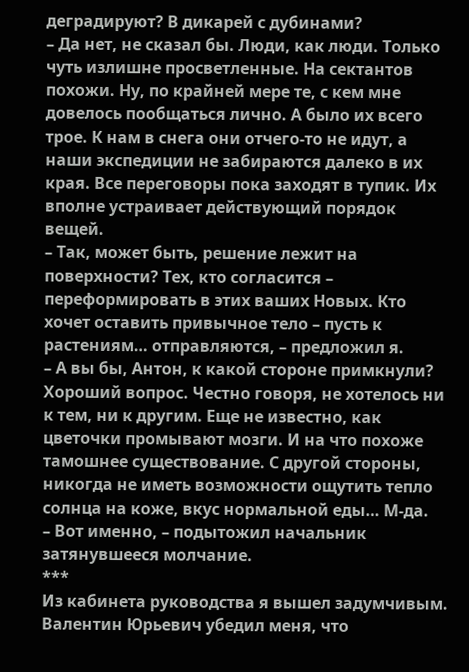деградируют? В дикарей с дубинами?
– Да нет, не сказал бы. Люди, как люди. Только чуть излишне просветленные. На сектантов похожи. Ну, по крайней мере те, с кем мне довелось пообщаться лично. А было их всего трое. К нам в снега они отчего-то не идут, а наши экспедиции не забираются далеко в их края. Все переговоры пока заходят в тупик. Их вполне устраивает действующий порядок вещей.
– Так, может быть, решение лежит на поверхности? Тех, кто согласится – переформировать в этих ваших Новых. Кто хочет оставить привычное тело – пусть к растениям… отправляются, – предложил я.
– А вы бы, Антон, к какой стороне примкнули?
Хороший вопрос. Честно говоря, не хотелось ни к тем, ни к другим. Еще не известно, как цветочки промывают мозги. И на что похоже тамошнее существование. С другой стороны, никогда не иметь возможности ощутить тепло солнца на коже, вкус нормальной еды… М-да.
– Вот именно, – подытожил начальник затянувшееся молчание.
***
Из кабинета руководства я вышел задумчивым. Валентин Юрьевич убедил меня, что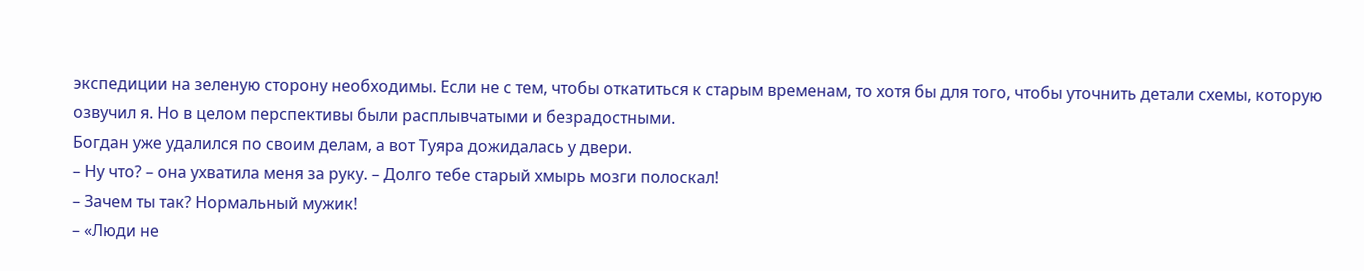экспедиции на зеленую сторону необходимы. Если не с тем, чтобы откатиться к старым временам, то хотя бы для того, чтобы уточнить детали схемы, которую озвучил я. Но в целом перспективы были расплывчатыми и безрадостными.
Богдан уже удалился по своим делам, а вот Туяра дожидалась у двери.
– Ну что? – она ухватила меня за руку. – Долго тебе старый хмырь мозги полоскал!
– Зачем ты так? Нормальный мужик!
– «Люди не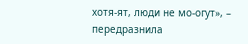хотя-ят, люди не мо-огут», – передразнила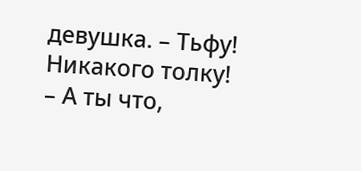девушка. – Тьфу! Никакого толку!
– А ты что,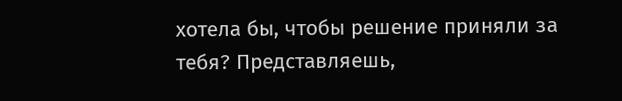хотела бы, чтобы решение приняли за тебя? Представляешь,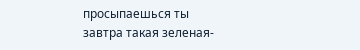просыпаешься ты завтра такая зеленая-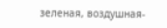зеленая, воздушная-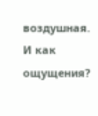воздушная. И как ощущения?